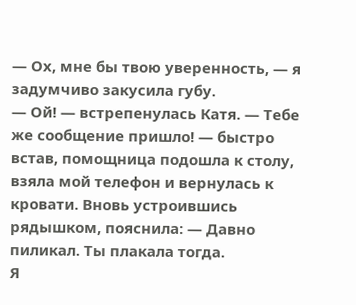— Ох, мне бы твою уверенность, — я задумчиво закусила губу.
— Ой! — встрепенулась Катя. — Тебе же сообщение пришло! — быстро встав, помощница подошла к столу, взяла мой телефон и вернулась к кровати. Вновь устроившись рядышком, пояснила: — Давно пиликал. Ты плакала тогда.
Я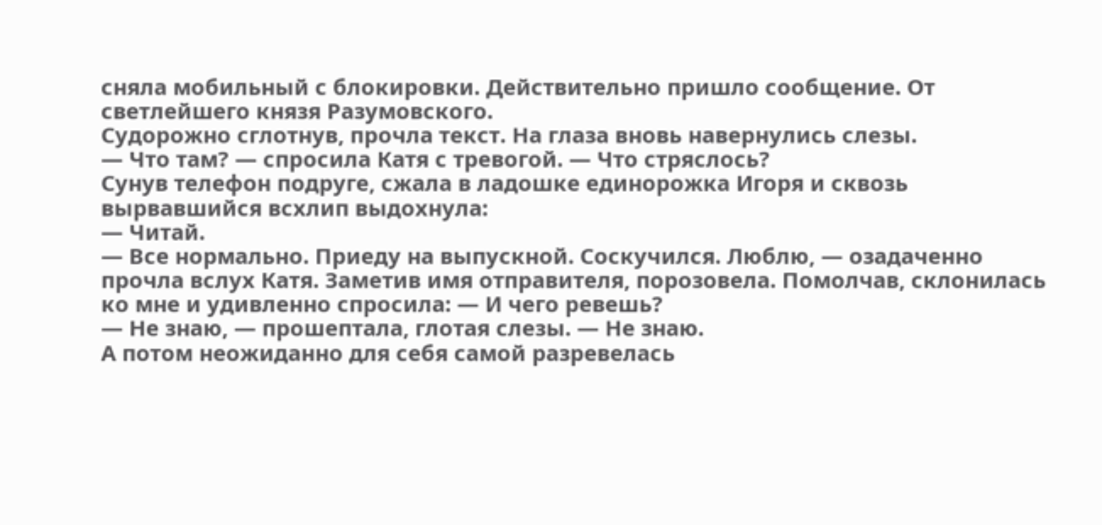сняла мобильный с блокировки. Действительно пришло сообщение. От светлейшего князя Разумовского.
Судорожно сглотнув, прочла текст. На глаза вновь навернулись слезы.
— Что там? — спросила Катя с тревогой. — Что стряслось?
Сунув телефон подруге, сжала в ладошке единорожка Игоря и сквозь вырвавшийся всхлип выдохнула:
— Читай.
— Все нормально. Приеду на выпускной. Соскучился. Люблю, — озадаченно прочла вслух Катя. Заметив имя отправителя, порозовела. Помолчав, склонилась ко мне и удивленно спросила: — И чего ревешь?
— Не знаю, — прошептала, глотая слезы. — Не знаю.
А потом неожиданно для себя самой разревелась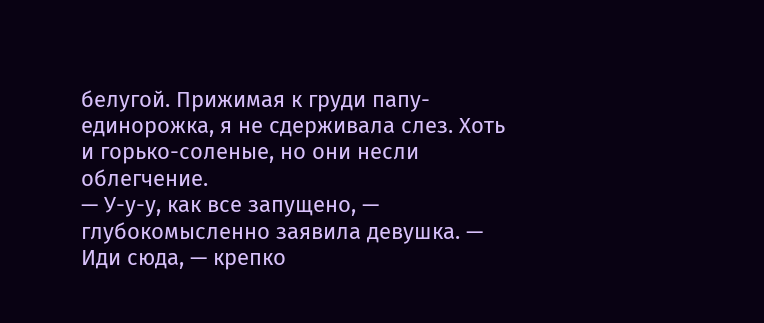белугой. Прижимая к груди папу-единорожка, я не сдерживала слез. Хоть и горько-соленые, но они несли облегчение.
— У-у-у, как все запущено, — глубокомысленно заявила девушка. — Иди сюда, — крепко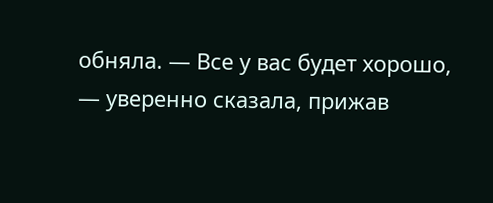обняла. — Все у вас будет хорошо, — уверенно сказала, прижав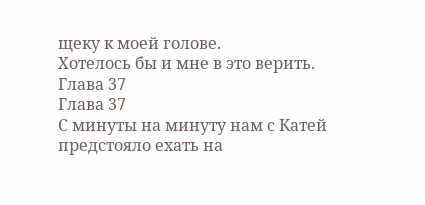щеку к моей голове.
Хотелось бы и мне в это верить.
Глава 37
Глава 37
С минуты на минуту нам с Катей предстояло ехать на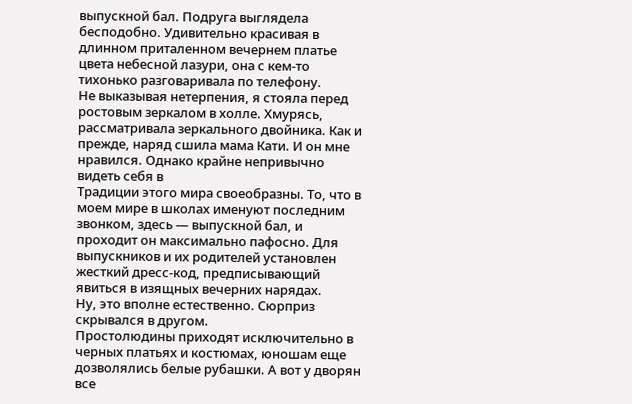выпускной бал. Подруга выглядела бесподобно. Удивительно красивая в длинном приталенном вечернем платье цвета небесной лазури, она с кем-то тихонько разговаривала по телефону.
Не выказывая нетерпения, я стояла перед ростовым зеркалом в холле. Хмурясь, рассматривала зеркального двойника. Как и прежде, наряд сшила мама Кати. И он мне нравился. Однако крайне непривычно видеть себя в
Традиции этого мира своеобразны. То, что в моем мире в школах именуют последним звонком, здесь — выпускной бал, и проходит он максимально пафосно. Для выпускников и их родителей установлен жесткий дресс-код, предписывающий явиться в изящных вечерних нарядах.
Ну, это вполне естественно. Сюрприз скрывался в другом.
Простолюдины приходят исключительно в черных платьях и костюмах, юношам еще дозволялись белые рубашки. А вот у дворян все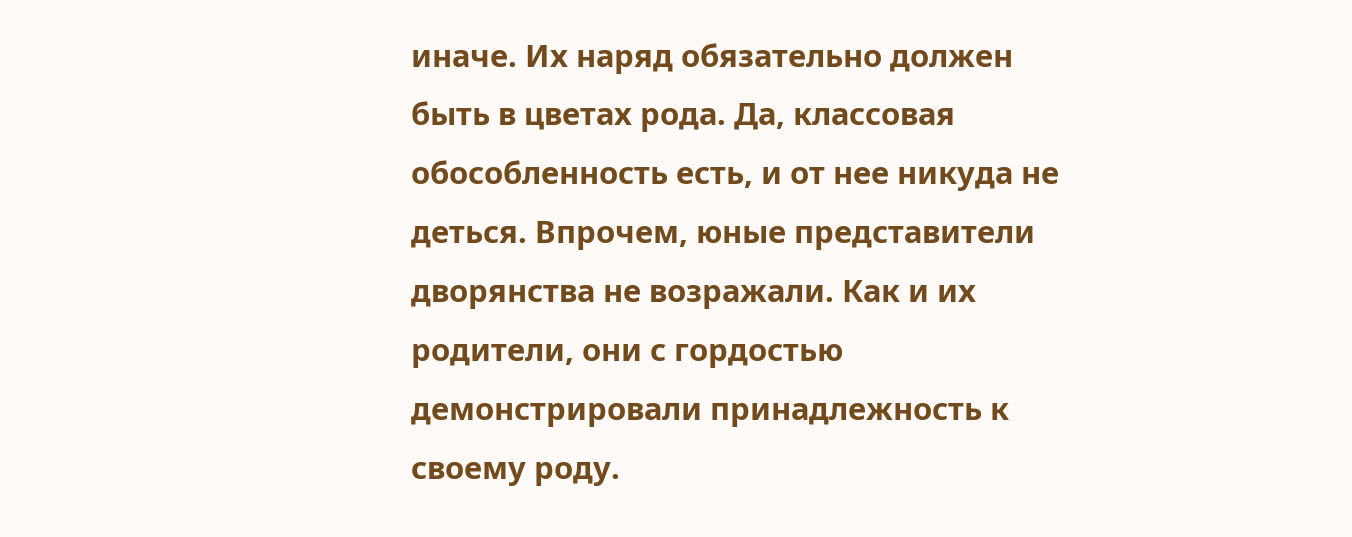иначе. Их наряд обязательно должен быть в цветах рода. Да, классовая обособленность есть, и от нее никуда не деться. Впрочем, юные представители дворянства не возражали. Как и их родители, они с гордостью демонстрировали принадлежность к своему роду.